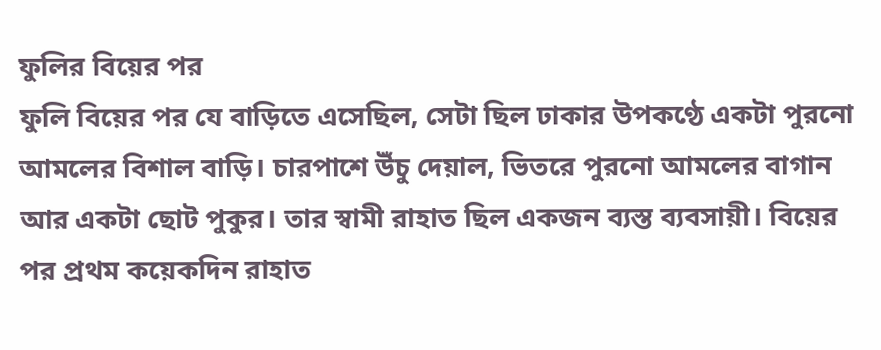ফুলির বিয়ের পর
ফুলি বিয়ের পর যে বাড়িতে এসেছিল, সেটা ছিল ঢাকার উপকণ্ঠে একটা পুরনো আমলের বিশাল বাড়ি। চারপাশে উঁচু দেয়াল, ভিতরে পুরনো আমলের বাগান আর একটা ছোট পুকুর। তার স্বামী রাহাত ছিল একজন ব্যস্ত ব্যবসায়ী। বিয়ের পর প্রথম কয়েকদিন রাহাত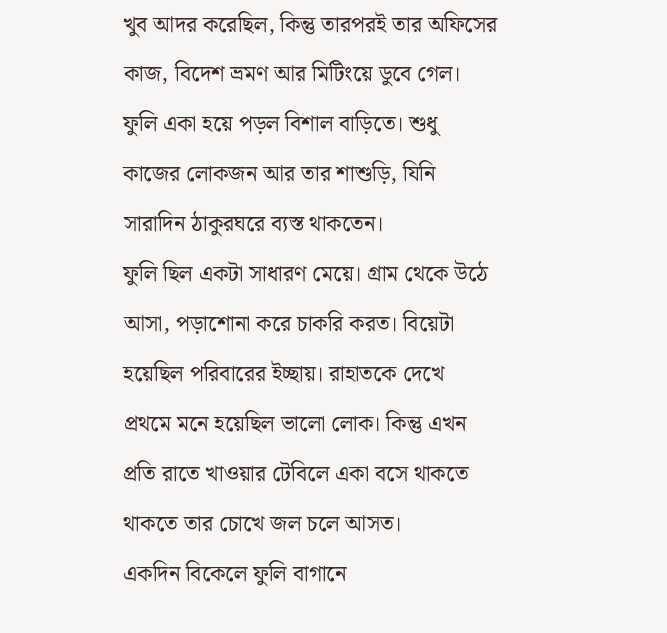খুব আদর করেছিল, কিন্তু তারপরই তার অফিসের কাজ, বিদেশ ভ্রমণ আর মিটিংয়ে ডুবে গেল। ফুলি একা হয়ে পড়ল বিশাল বাড়িতে। শুধু কাজের লোকজন আর তার শাশুড়ি, যিনি সারাদিন ঠাকুরঘরে ব্যস্ত থাকতেন।
ফুলি ছিল একটা সাধারণ মেয়ে। গ্রাম থেকে উঠে আসা, পড়াশোনা করে চাকরি করত। বিয়েটা হয়েছিল পরিবারের ইচ্ছায়। রাহাতকে দেখে প্রথমে মনে হয়েছিল ভালো লোক। কিন্তু এখন প্রতি রাতে খাওয়ার টেবিলে একা বসে থাকতে থাকতে তার চোখে জল চলে আসত।
একদিন বিকেলে ফুলি বাগানে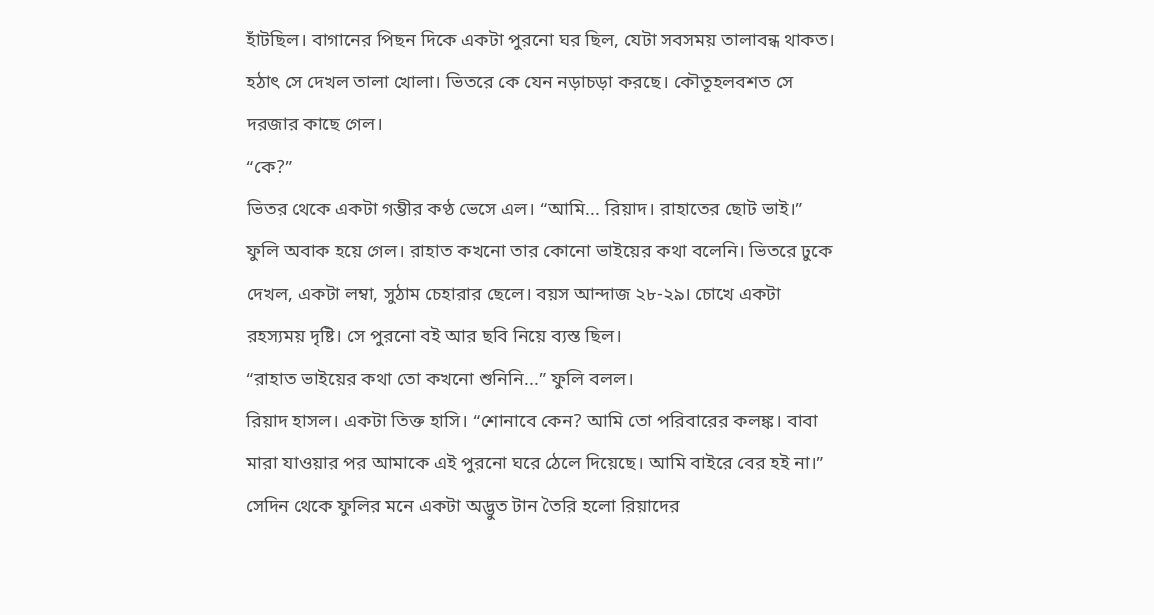হাঁটছিল। বাগানের পিছন দিকে একটা পুরনো ঘর ছিল, যেটা সবসময় তালাবন্ধ থাকত। হঠাৎ সে দেখল তালা খোলা। ভিতরে কে যেন নড়াচড়া করছে। কৌতূহলবশত সে দরজার কাছে গেল।
“কে?”
ভিতর থেকে একটা গম্ভীর কণ্ঠ ভেসে এল। “আমি... রিয়াদ। রাহাতের ছোট ভাই।”
ফুলি অবাক হয়ে গেল। রাহাত কখনো তার কোনো ভাইয়ের কথা বলেনি। ভিতরে ঢুকে দেখল, একটা লম্বা, সুঠাম চেহারার ছেলে। বয়স আন্দাজ ২৮-২৯। চোখে একটা রহস্যময় দৃষ্টি। সে পুরনো বই আর ছবি নিয়ে ব্যস্ত ছিল।
“রাহাত ভাইয়ের কথা তো কখনো শুনিনি...” ফুলি বলল।
রিয়াদ হাসল। একটা তিক্ত হাসি। “শোনাবে কেন? আমি তো পরিবারের কলঙ্ক। বাবা মারা যাওয়ার পর আমাকে এই পুরনো ঘরে ঠেলে দিয়েছে। আমি বাইরে বের হই না।”
সেদিন থেকে ফুলির মনে একটা অদ্ভুত টান তৈরি হলো রিয়াদের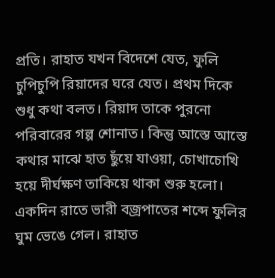প্রতি। রাহাত যখন বিদেশে যেত, ফুলি চুপিচুপি রিয়াদের ঘরে যেত। প্রথম দিকে শুধু কথা বলত। রিয়াদ তাকে পুরনো পরিবারের গল্প শোনাত। কিন্তু আস্তে আস্তে কথার মাঝে হাত ছুঁয়ে যাওয়া, চোখাচোখি হয়ে দীর্ঘক্ষণ তাকিয়ে থাকা শুরু হলো।
একদিন রাতে ভারী বজ্রপাতের শব্দে ফুলির ঘুম ভেঙে গেল। রাহাত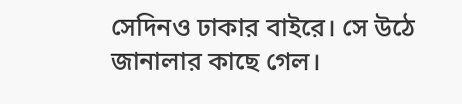সেদিনও ঢাকার বাইরে। সে উঠে জানালার কাছে গেল।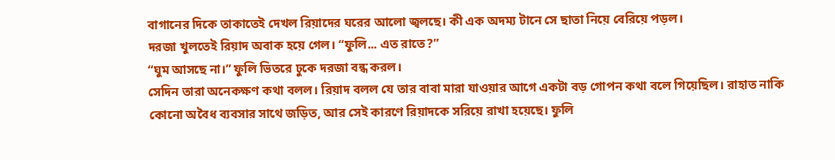বাগানের দিকে তাকাতেই দেখল রিয়াদের ঘরের আলো জ্বলছে। কী এক অদম্য টানে সে ছাতা নিয়ে বেরিয়ে পড়ল।
দরজা খুলতেই রিয়াদ অবাক হয়ে গেল। “ফুলি... এত রাতে?”
“ঘুম আসছে না।” ফুলি ভিতরে ঢুকে দরজা বন্ধ করল।
সেদিন তারা অনেকক্ষণ কথা বলল। রিয়াদ বলল যে তার বাবা মারা যাওয়ার আগে একটা বড় গোপন কথা বলে গিয়েছিল। রাহাত নাকি কোনো অবৈধ ব্যবসার সাথে জড়িত, আর সেই কারণে রিয়াদকে সরিয়ে রাখা হয়েছে। ফুলি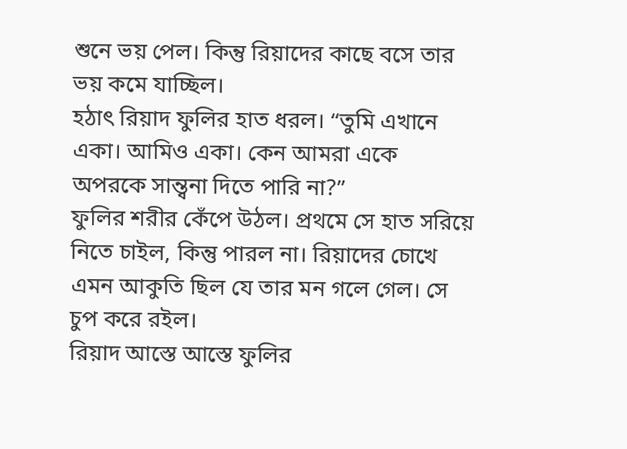শুনে ভয় পেল। কিন্তু রিয়াদের কাছে বসে তার ভয় কমে যাচ্ছিল।
হঠাৎ রিয়াদ ফুলির হাত ধরল। “তুমি এখানে একা। আমিও একা। কেন আমরা একে অপরকে সান্ত্বনা দিতে পারি না?”
ফুলির শরীর কেঁপে উঠল। প্রথমে সে হাত সরিয়ে নিতে চাইল, কিন্তু পারল না। রিয়াদের চোখে এমন আকুতি ছিল যে তার মন গলে গেল। সে চুপ করে রইল।
রিয়াদ আস্তে আস্তে ফুলির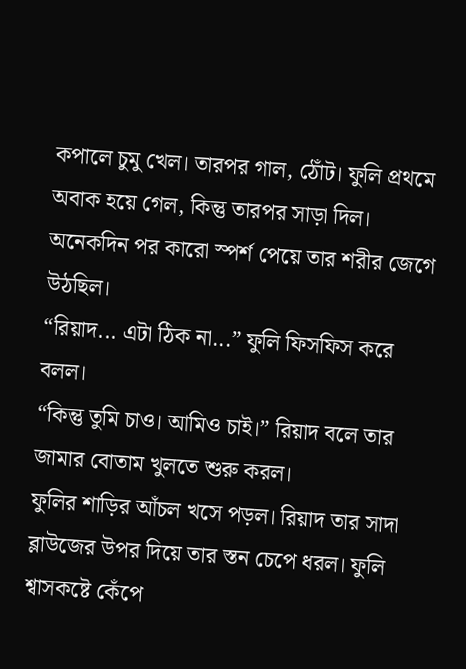কপালে চুমু খেল। তারপর গাল, ঠোঁট। ফুলি প্রথমে অবাক হয়ে গেল, কিন্তু তারপর সাড়া দিল। অনেকদিন পর কারো স্পর্শ পেয়ে তার শরীর জেগে উঠছিল।
“রিয়াদ... এটা ঠিক না...” ফুলি ফিসফিস করে বলল।
“কিন্তু তুমি চাও। আমিও চাই।” রিয়াদ বলে তার জামার বোতাম খুলতে শুরু করল।
ফুলির শাড়ির আঁচল খসে পড়ল। রিয়াদ তার সাদা ব্লাউজের উপর দিয়ে তার স্তন চেপে ধরল। ফুলি শ্বাসকষ্টে কেঁপে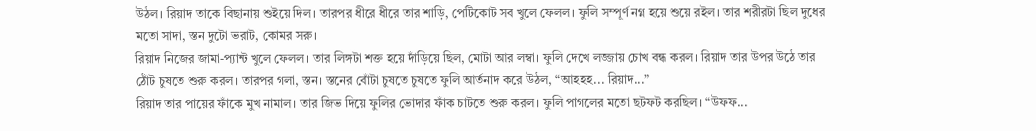উঠল। রিয়াদ তাকে বিছানায় শুইয়ে দিল। তারপর ধীরে ধীরে তার শাড়ি, পেটিকোট সব খুলে ফেলল। ফুলি সম্পূর্ণ নগ্ন হয়ে শুয়ে রইল। তার শরীরটা ছিল দুধের মতো সাদা, স্তন দুটো ভরাট, কোমর সরু।
রিয়াদ নিজের জামা-প্যান্ট খুলে ফেলল। তার লিঙ্গটা শক্ত হয়ে দাঁড়িয়ে ছিল, মোটা আর লম্বা। ফুলি দেখে লজ্জায় চোখ বন্ধ করল। রিয়াদ তার উপর উঠে তার ঠোঁট চুষতে শুরু করল। তারপর গলা, স্তন। স্তনের বোঁটা চুষতে চুষতে ফুলি আর্তনাদ করে উঠল, “আহহহ... রিয়াদ...”
রিয়াদ তার পায়ের ফাঁকে মুখ নামাল। তার জিভ দিয়ে ফুলির ভোদার ফাঁক চাটতে শুরু করল। ফুলি পাগলের মতো ছটফট করছিল। “উফফ...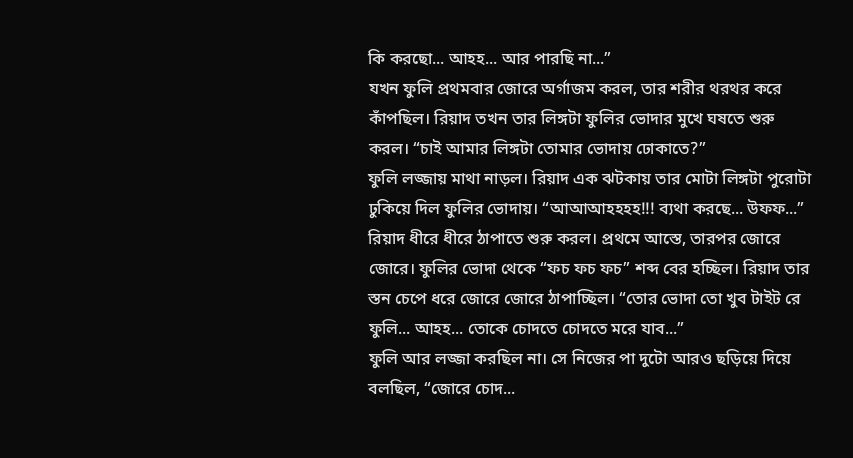কি করছো... আহহ... আর পারছি না...”
যখন ফুলি প্রথমবার জোরে অর্গাজম করল, তার শরীর থরথর করে কাঁপছিল। রিয়াদ তখন তার লিঙ্গটা ফুলির ভোদার মুখে ঘষতে শুরু করল। “চাই আমার লিঙ্গটা তোমার ভোদায় ঢোকাতে?”
ফুলি লজ্জায় মাথা নাড়ল। রিয়াদ এক ঝটকায় তার মোটা লিঙ্গটা পুরোটা ঢুকিয়ে দিল ফুলির ভোদায়। “আআআহহহহ!!! ব্যথা করছে... উফফ...”
রিয়াদ ধীরে ধীরে ঠাপাতে শুরু করল। প্রথমে আস্তে, তারপর জোরে জোরে। ফুলির ভোদা থেকে “ফচ ফচ ফচ” শব্দ বের হচ্ছিল। রিয়াদ তার স্তন চেপে ধরে জোরে জোরে ঠাপাচ্ছিল। “তোর ভোদা তো খুব টাইট রে ফুলি... আহহ... তোকে চোদতে চোদতে মরে যাব...”
ফুলি আর লজ্জা করছিল না। সে নিজের পা দুটো আরও ছড়িয়ে দিয়ে বলছিল, “জোরে চোদ...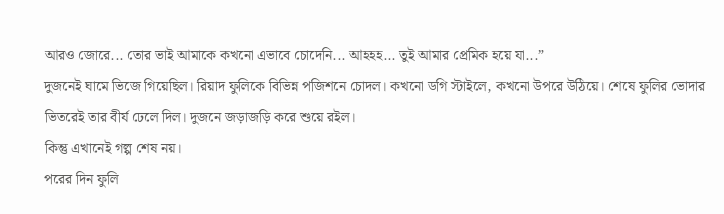আরও জোরে... তোর ভাই আমাকে কখনো এভাবে চোদেনি... আহহহ... তুই আমার প্রেমিক হয়ে যা...”
দুজনেই ঘামে ভিজে গিয়েছিল। রিয়াদ ফুলিকে বিভিন্ন পজিশনে চোদল। কখনো ডগি স্টাইলে, কখনো উপরে উঠিয়ে। শেষে ফুলির ভোদার ভিতরেই তার বীর্য ঢেলে দিল। দুজনে জড়াজড়ি করে শুয়ে রইল।
কিন্তু এখানেই গল্প শেষ নয়।
পরের দিন ফুলি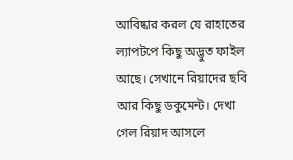আবিষ্কার করল যে রাহাতের ল্যাপটপে কিছু অদ্ভুত ফাইল আছে। সেখানে রিয়াদের ছবি আর কিছু ডকুমেন্ট। দেখা গেল রিয়াদ আসলে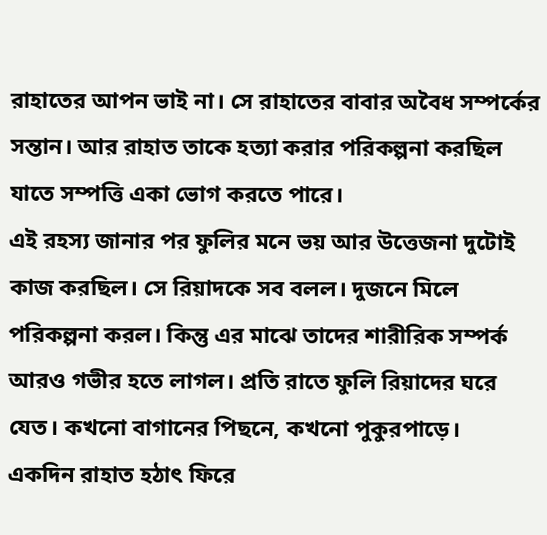রাহাতের আপন ভাই না। সে রাহাতের বাবার অবৈধ সম্পর্কের সন্তান। আর রাহাত তাকে হত্যা করার পরিকল্পনা করছিল যাতে সম্পত্তি একা ভোগ করতে পারে।
এই রহস্য জানার পর ফুলির মনে ভয় আর উত্তেজনা দুটোই কাজ করছিল। সে রিয়াদকে সব বলল। দুজনে মিলে পরিকল্পনা করল। কিন্তু এর মাঝে তাদের শারীরিক সম্পর্ক আরও গভীর হতে লাগল। প্রতি রাতে ফুলি রিয়াদের ঘরে যেত। কখনো বাগানের পিছনে, কখনো পুকুরপাড়ে।
একদিন রাহাত হঠাৎ ফিরে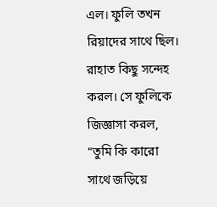এল। ফুলি তখন রিয়াদের সাথে ছিল। রাহাত কিছু সন্দেহ করল। সে ফুলিকে জিজ্ঞাসা করল, “তুমি কি কারো সাথে জড়িয়ে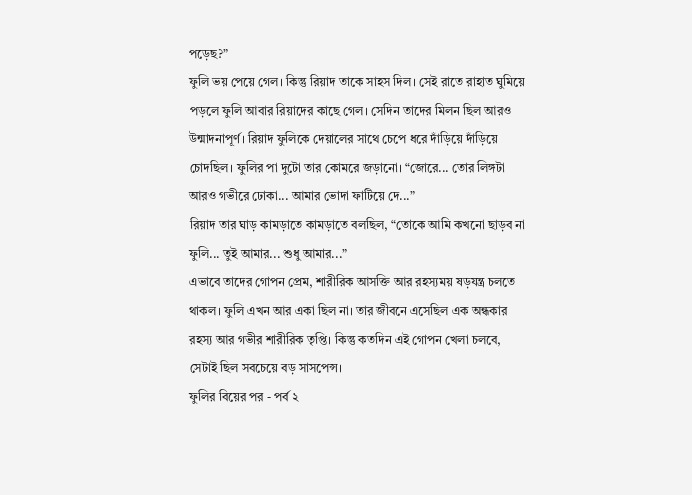পড়েছ?”
ফুলি ভয় পেয়ে গেল। কিন্তু রিয়াদ তাকে সাহস দিল। সেই রাতে রাহাত ঘুমিয়ে পড়লে ফুলি আবার রিয়াদের কাছে গেল। সেদিন তাদের মিলন ছিল আরও উন্মাদনাপূর্ণ। রিয়াদ ফুলিকে দেয়ালের সাথে চেপে ধরে দাঁড়িয়ে দাঁড়িয়ে চোদছিল। ফুলির পা দুটো তার কোমরে জড়ানো। “জোরে... তোর লিঙ্গটা আরও গভীরে ঢোকা... আমার ভোদা ফাটিয়ে দে...”
রিয়াদ তার ঘাড় কামড়াতে কামড়াতে বলছিল, “তোকে আমি কখনো ছাড়ব না ফুলি... তুই আমার... শুধু আমার...”
এভাবে তাদের গোপন প্রেম, শারীরিক আসক্তি আর রহস্যময় ষড়যন্ত্র চলতে থাকল। ফুলি এখন আর একা ছিল না। তার জীবনে এসেছিল এক অন্ধকার রহস্য আর গভীর শারীরিক তৃপ্তি। কিন্তু কতদিন এই গোপন খেলা চলবে, সেটাই ছিল সবচেয়ে বড় সাসপেন্স।
ফুলির বিয়ের পর - পর্ব ২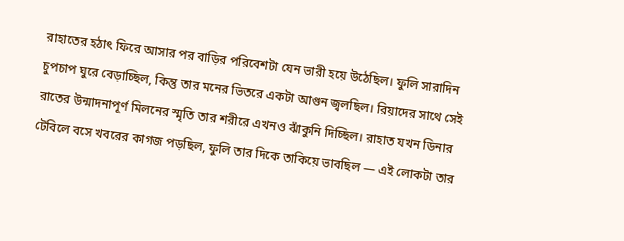রাহাতের হঠাৎ ফিরে আসার পর বাড়ির পরিবেশটা যেন ভারী হয়ে উঠেছিল। ফুলি সারাদিন চুপচাপ ঘুরে বেড়াচ্ছিল, কিন্তু তার মনের ভিতরে একটা আগুন জ্বলছিল। রিয়াদের সাথে সেই রাতের উন্মাদনাপূর্ণ মিলনের স্মৃতি তার শরীরে এখনও ঝাঁকুনি দিচ্ছিল। রাহাত যখন ডিনার টেবিলে বসে খবরের কাগজ পড়ছিল, ফুলি তার দিকে তাকিয়ে ভাবছিল — এই লোকটা তার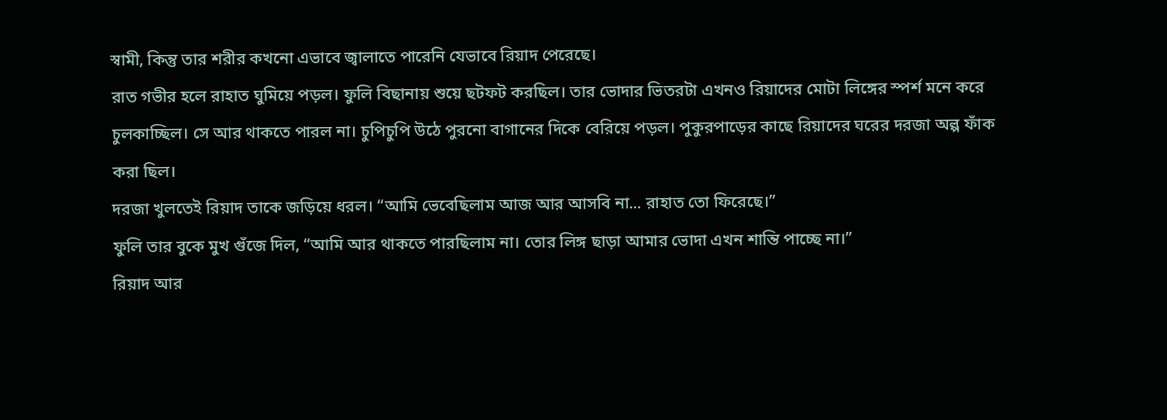স্বামী, কিন্তু তার শরীর কখনো এভাবে জ্বালাতে পারেনি যেভাবে রিয়াদ পেরেছে।
রাত গভীর হলে রাহাত ঘুমিয়ে পড়ল। ফুলি বিছানায় শুয়ে ছটফট করছিল। তার ভোদার ভিতরটা এখনও রিয়াদের মোটা লিঙ্গের স্পর্শ মনে করে চুলকাচ্ছিল। সে আর থাকতে পারল না। চুপিচুপি উঠে পুরনো বাগানের দিকে বেরিয়ে পড়ল। পুকুরপাড়ের কাছে রিয়াদের ঘরের দরজা অল্প ফাঁক করা ছিল।
দরজা খুলতেই রিয়াদ তাকে জড়িয়ে ধরল। “আমি ভেবেছিলাম আজ আর আসবি না... রাহাত তো ফিরেছে।”
ফুলি তার বুকে মুখ গুঁজে দিল, “আমি আর থাকতে পারছিলাম না। তোর লিঙ্গ ছাড়া আমার ভোদা এখন শান্তি পাচ্ছে না।”
রিয়াদ আর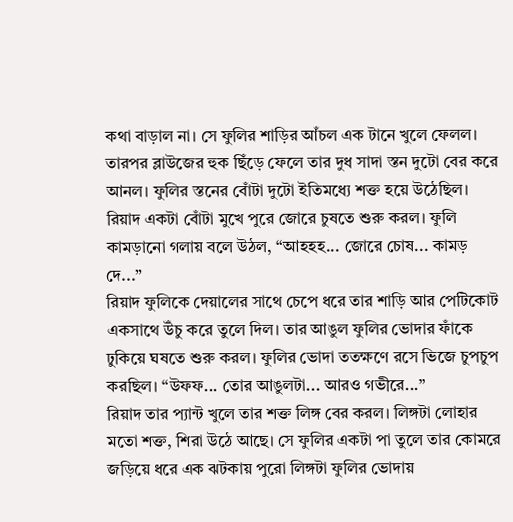কথা বাড়াল না। সে ফুলির শাড়ির আঁচল এক টানে খুলে ফেলল। তারপর ব্লাউজের হুক ছিঁড়ে ফেলে তার দুধ সাদা স্তন দুটো বের করে আনল। ফুলির স্তনের বোঁটা দুটো ইতিমধ্যে শক্ত হয়ে উঠেছিল। রিয়াদ একটা বোঁটা মুখে পুরে জোরে চুষতে শুরু করল। ফুলি কামড়ানো গলায় বলে উঠল, “আহহহ... জোরে চোষ... কামড় দে...”
রিয়াদ ফুলিকে দেয়ালের সাথে চেপে ধরে তার শাড়ি আর পেটিকোট একসাথে উঁচু করে তুলে দিল। তার আঙুল ফুলির ভোদার ফাঁকে ঢুকিয়ে ঘষতে শুরু করল। ফুলির ভোদা ততক্ষণে রসে ভিজে চুপচুপ করছিল। “উফফ... তোর আঙুলটা... আরও গভীরে...”
রিয়াদ তার প্যান্ট খুলে তার শক্ত লিঙ্গ বের করল। লিঙ্গটা লোহার মতো শক্ত, শিরা উঠে আছে। সে ফুলির একটা পা তুলে তার কোমরে জড়িয়ে ধরে এক ঝটকায় পুরো লিঙ্গটা ফুলির ভোদায়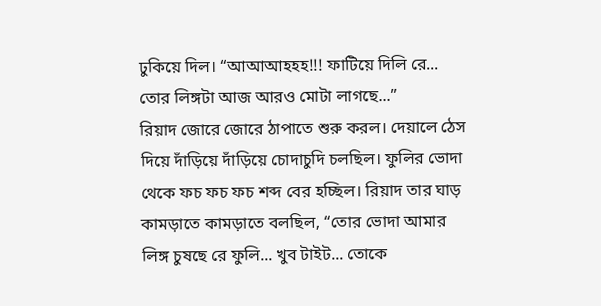ঢুকিয়ে দিল। “আআআহহহ!!! ফাটিয়ে দিলি রে... তোর লিঙ্গটা আজ আরও মোটা লাগছে...”
রিয়াদ জোরে জোরে ঠাপাতে শুরু করল। দেয়ালে ঠেস দিয়ে দাঁড়িয়ে দাঁড়িয়ে চোদাচুদি চলছিল। ফুলির ভোদা থেকে ফচ ফচ ফচ শব্দ বের হচ্ছিল। রিয়াদ তার ঘাড় কামড়াতে কামড়াতে বলছিল, “তোর ভোদা আমার লিঙ্গ চুষছে রে ফুলি... খুব টাইট... তোকে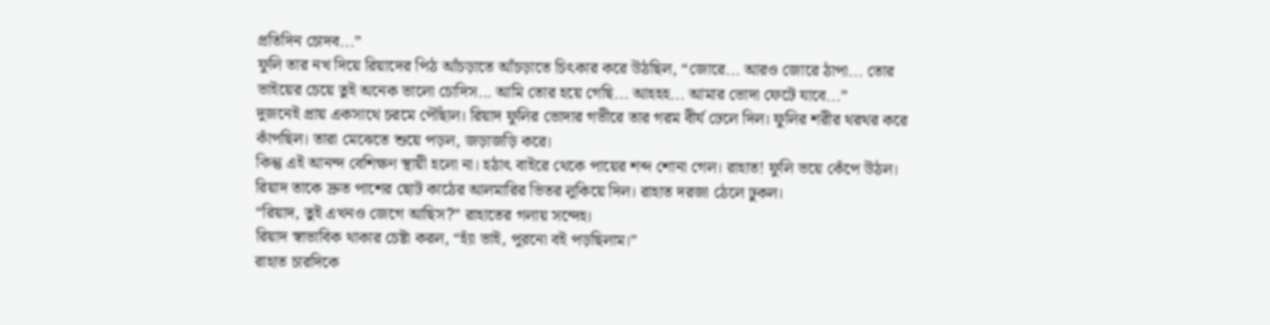প্রতিদিন চোদব...”
ফুলি তার নখ দিয়ে রিয়াদের পিঠ আঁচড়াতে আঁচড়াতে চিৎকার করে উঠছিল, “জোরে... আরও জোরে ঠাপা... তোর ভাইয়ের চেয়ে তুই অনেক ভালো চোদিস... আমি তোর হয়ে গেছি... আহহহ... আমার ভোদা ফেটে যাবে...”
দুজনেই প্রায় একসাথে চরমে পৌঁছাল। রিয়াদ ফুলির ভোদার গভীরে তার গরম বীর্য ঢেলে দিল। ফুলির শরীর থরথর করে কাঁপছিল। তারা মেঝেতে শুয়ে পড়ল, জড়াজড়ি করে।
কিন্তু এই আনন্দ বেশিক্ষণ স্থায়ী হলো না। হঠাৎ বাইরে থেকে পায়ের শব্দ শোনা গেল। রাহাত! ফুলি ভয়ে কেঁপে উঠল। রিয়াদ তাকে দ্রুত পাশের ছোট কাঠের আলমারির ভিতর লুকিয়ে দিল। রাহাত দরজা ঠেলে ঢুকল।
“রিয়াদ, তুই এখনও জেগে আছিস?” রাহাতের গলায় সন্দেহ।
রিয়াদ স্বাভাবিক থাকার চেষ্টা করল, “হ্যাঁ ভাই, পুরনো বই পড়ছিলাম।”
রাহাত চারদিকে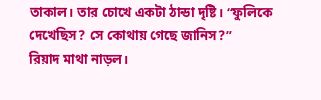তাকাল। তার চোখে একটা ঠান্ডা দৃষ্টি। “ফুলিকে দেখেছিস? সে কোথায় গেছে জানিস?”
রিয়াদ মাথা নাড়ল।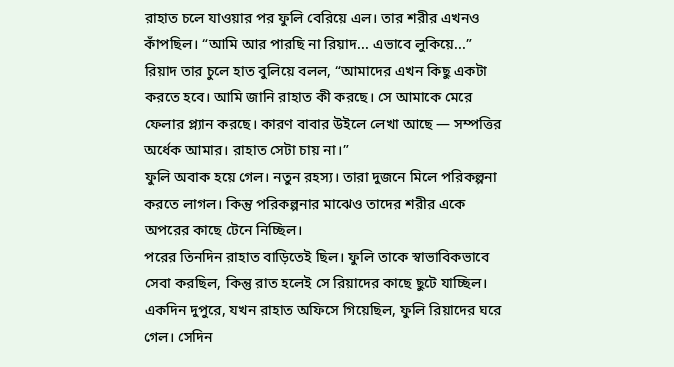রাহাত চলে যাওয়ার পর ফুলি বেরিয়ে এল। তার শরীর এখনও কাঁপছিল। “আমি আর পারছি না রিয়াদ... এভাবে লুকিয়ে...”
রিয়াদ তার চুলে হাত বুলিয়ে বলল, “আমাদের এখন কিছু একটা করতে হবে। আমি জানি রাহাত কী করছে। সে আমাকে মেরে ফেলার প্ল্যান করছে। কারণ বাবার উইলে লেখা আছে — সম্পত্তির অর্ধেক আমার। রাহাত সেটা চায় না।”
ফুলি অবাক হয়ে গেল। নতুন রহস্য। তারা দুজনে মিলে পরিকল্পনা করতে লাগল। কিন্তু পরিকল্পনার মাঝেও তাদের শরীর একে অপরের কাছে টেনে নিচ্ছিল।
পরের তিনদিন রাহাত বাড়িতেই ছিল। ফুলি তাকে স্বাভাবিকভাবে সেবা করছিল, কিন্তু রাত হলেই সে রিয়াদের কাছে ছুটে যাচ্ছিল। একদিন দুপুরে, যখন রাহাত অফিসে গিয়েছিল, ফুলি রিয়াদের ঘরে গেল। সেদিন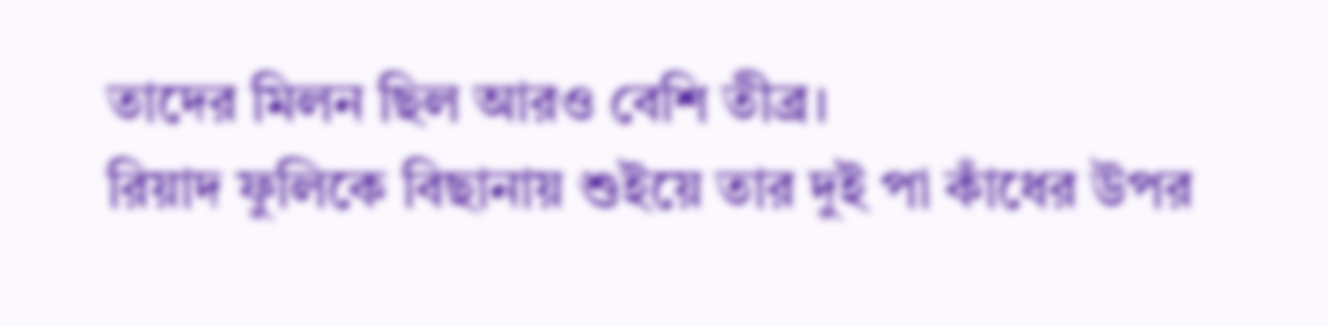তাদের মিলন ছিল আরও বেশি তীব্র।
রিয়াদ ফুলিকে বিছানায় শুইয়ে তার দুই পা কাঁধের উপর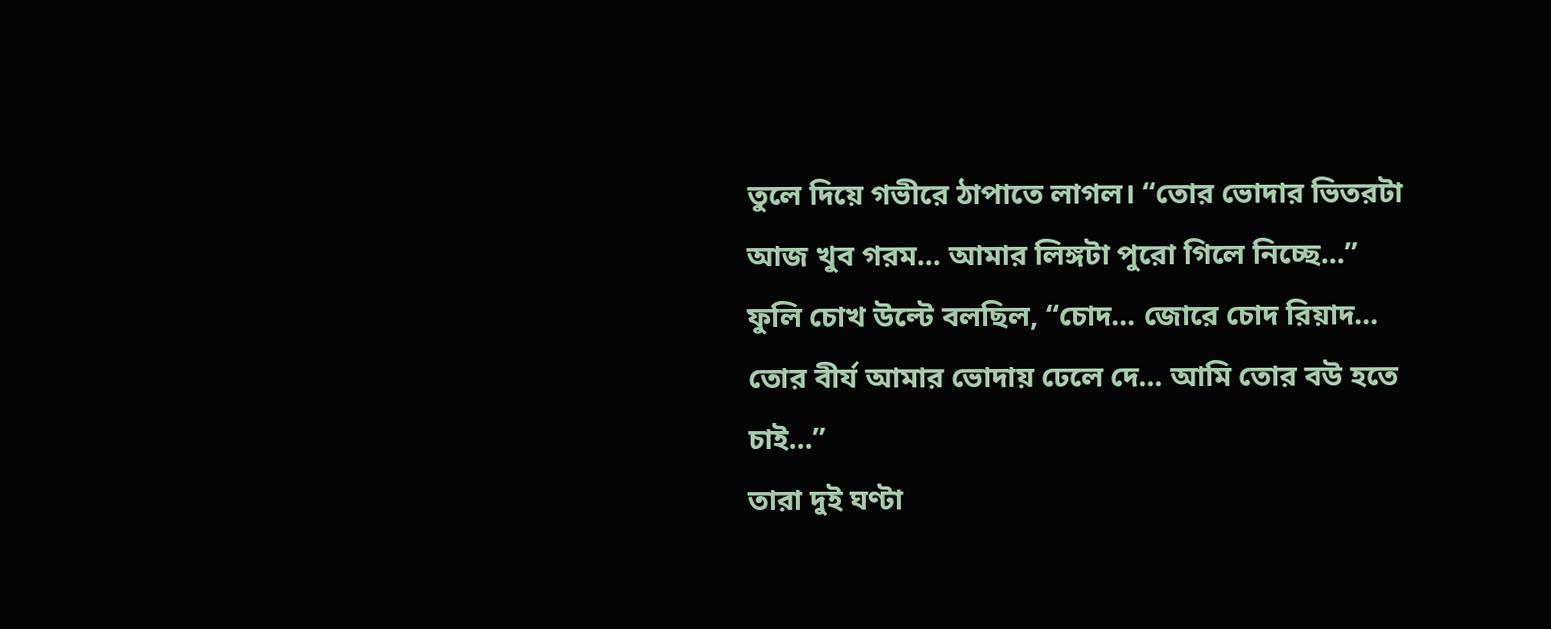তুলে দিয়ে গভীরে ঠাপাতে লাগল। “তোর ভোদার ভিতরটা আজ খুব গরম... আমার লিঙ্গটা পুরো গিলে নিচ্ছে...”
ফুলি চোখ উল্টে বলছিল, “চোদ... জোরে চোদ রিয়াদ... তোর বীর্য আমার ভোদায় ঢেলে দে... আমি তোর বউ হতে চাই...”
তারা দুই ঘণ্টা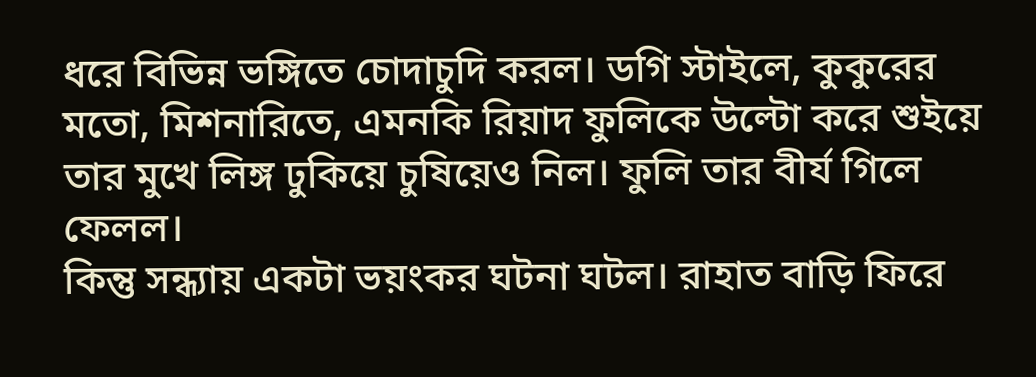ধরে বিভিন্ন ভঙ্গিতে চোদাচুদি করল। ডগি স্টাইলে, কুকুরের মতো, মিশনারিতে, এমনকি রিয়াদ ফুলিকে উল্টো করে শুইয়ে তার মুখে লিঙ্গ ঢুকিয়ে চুষিয়েও নিল। ফুলি তার বীর্য গিলে ফেলল।
কিন্তু সন্ধ্যায় একটা ভয়ংকর ঘটনা ঘটল। রাহাত বাড়ি ফিরে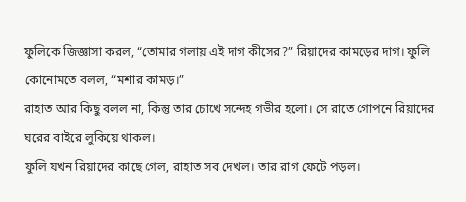ফুলিকে জিজ্ঞাসা করল, “তোমার গলায় এই দাগ কীসের?” রিয়াদের কামড়ের দাগ। ফুলি কোনোমতে বলল, “মশার কামড়।”
রাহাত আর কিছু বলল না, কিন্তু তার চোখে সন্দেহ গভীর হলো। সে রাতে গোপনে রিয়াদের ঘরের বাইরে লুকিয়ে থাকল।
ফুলি যখন রিয়াদের কাছে গেল, রাহাত সব দেখল। তার রাগ ফেটে পড়ল।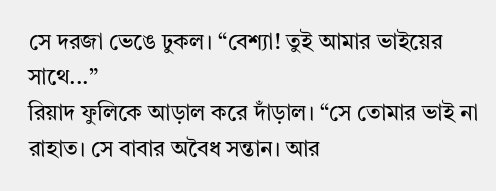সে দরজা ভেঙে ঢুকল। “বেশ্যা! তুই আমার ভাইয়ের সাথে...”
রিয়াদ ফুলিকে আড়াল করে দাঁড়াল। “সে তোমার ভাই না রাহাত। সে বাবার অবৈধ সন্তান। আর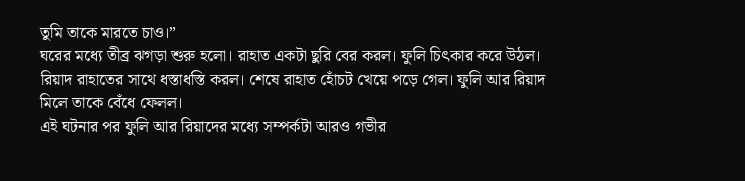তুমি তাকে মারতে চাও।”
ঘরের মধ্যে তীব্র ঝগড়া শুরু হলো। রাহাত একটা ছুরি বের করল। ফুলি চিৎকার করে উঠল। রিয়াদ রাহাতের সাথে ধস্তাধস্তি করল। শেষে রাহাত হোঁচট খেয়ে পড়ে গেল। ফুলি আর রিয়াদ মিলে তাকে বেঁধে ফেলল।
এই ঘটনার পর ফুলি আর রিয়াদের মধ্যে সম্পর্কটা আরও গভীর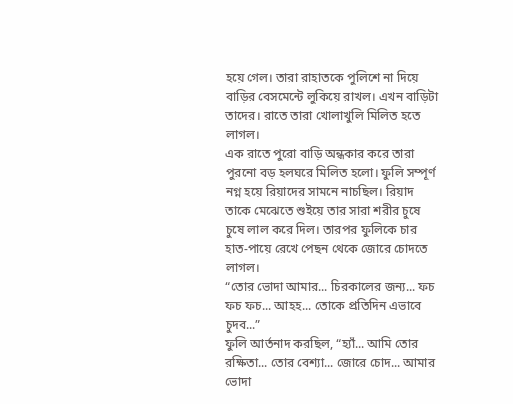হয়ে গেল। তারা রাহাতকে পুলিশে না দিয়ে বাড়ির বেসমেন্টে লুকিয়ে রাখল। এখন বাড়িটা তাদের। রাতে তারা খোলাখুলি মিলিত হতে লাগল।
এক রাতে পুরো বাড়ি অন্ধকার করে তারা পুরনো বড় হলঘরে মিলিত হলো। ফুলি সম্পূর্ণ নগ্ন হয়ে রিয়াদের সামনে নাচছিল। রিয়াদ তাকে মেঝেতে শুইয়ে তার সারা শরীর চুষে চুষে লাল করে দিল। তারপর ফুলিকে চার হাত-পায়ে রেখে পেছন থেকে জোরে চোদতে লাগল।
“তোর ভোদা আমার... চিরকালের জন্য... ফচ ফচ ফচ... আহহ... তোকে প্রতিদিন এভাবে চুদব...”
ফুলি আর্তনাদ করছিল, “হ্যাঁ... আমি তোর রক্ষিতা... তোর বেশ্যা... জোরে চোদ... আমার ভোদা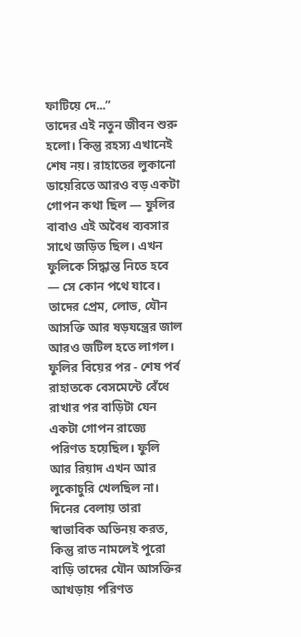ফাটিয়ে দে...”
তাদের এই নতুন জীবন শুরু হলো। কিন্তু রহস্য এখানেই শেষ নয়। রাহাতের লুকানো ডায়েরিতে আরও বড় একটা গোপন কথা ছিল — ফুলির বাবাও এই অবৈধ ব্যবসার সাথে জড়িত ছিল। এখন ফুলিকে সিদ্ধান্ত নিতে হবে — সে কোন পথে যাবে।
তাদের প্রেম, লোভ, যৌন আসক্তি আর ষড়যন্ত্রের জাল আরও জটিল হতে লাগল।
ফুলির বিয়ের পর - শেষ পর্ব
রাহাতকে বেসমেন্টে বেঁধে রাখার পর বাড়িটা যেন একটা গোপন রাজ্যে পরিণত হয়েছিল। ফুলি আর রিয়াদ এখন আর লুকোচুরি খেলছিল না। দিনের বেলায় তারা স্বাভাবিক অভিনয় করত, কিন্তু রাত নামলেই পুরো বাড়ি তাদের যৌন আসক্তির আখড়ায় পরিণত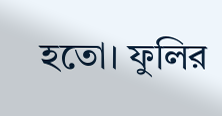হতো। ফুলির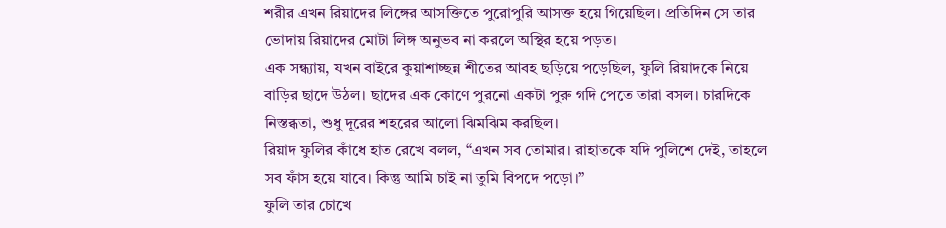শরীর এখন রিয়াদের লিঙ্গের আসক্তিতে পুরোপুরি আসক্ত হয়ে গিয়েছিল। প্রতিদিন সে তার ভোদায় রিয়াদের মোটা লিঙ্গ অনুভব না করলে অস্থির হয়ে পড়ত।
এক সন্ধ্যায়, যখন বাইরে কুয়াশাচ্ছন্ন শীতের আবহ ছড়িয়ে পড়েছিল, ফুলি রিয়াদকে নিয়ে বাড়ির ছাদে উঠল। ছাদের এক কোণে পুরনো একটা পুরু গদি পেতে তারা বসল। চারদিকে নিস্তব্ধতা, শুধু দূরের শহরের আলো ঝিমঝিম করছিল।
রিয়াদ ফুলির কাঁধে হাত রেখে বলল, “এখন সব তোমার। রাহাতকে যদি পুলিশে দেই, তাহলে সব ফাঁস হয়ে যাবে। কিন্তু আমি চাই না তুমি বিপদে পড়ো।”
ফুলি তার চোখে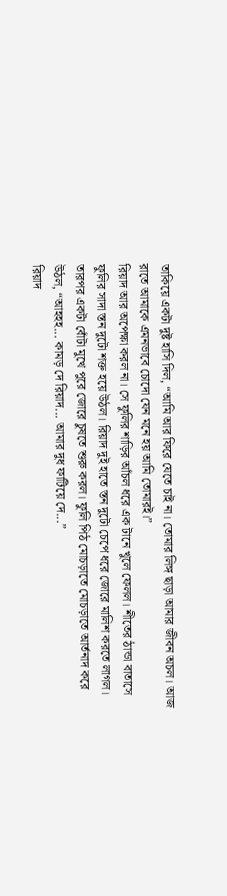তাকিয়ে একটা দুষ্ট হাসি দিল, “আমি আর ফিরে যেতে চাই না। তোমার লিঙ্গ ছাড়া আমার জীবন অচল। আজ রাতে আমাকে এমনভাবে চোদো যেন মনে হয় আমি তোমারই।”
রিয়াদ আর অপেক্ষা করল না। সে ফুলির শাড়ির আঁচল ধরে এক টানে খুলে ফেলল। শীতের ঠান্ডা বাতাসে ফুলির সাদা স্তন দুটো শক্ত হয়ে উঠল। রিয়াদ দুই হাতে স্তন দুটো চেপে ধরে জোরে মালিশ করতে লাগল। তারপর একটা বোঁটা মুখে পুরে জোরে চুষতে শুরু করল। ফুলি পিঠ মোচড়াতে মোচড়াতে আর্তনাদ করে উঠল, “আহহহ... কামড় দে রিয়াদ... আমার দুধ ফাটিয়ে দে...”
রিয়াদ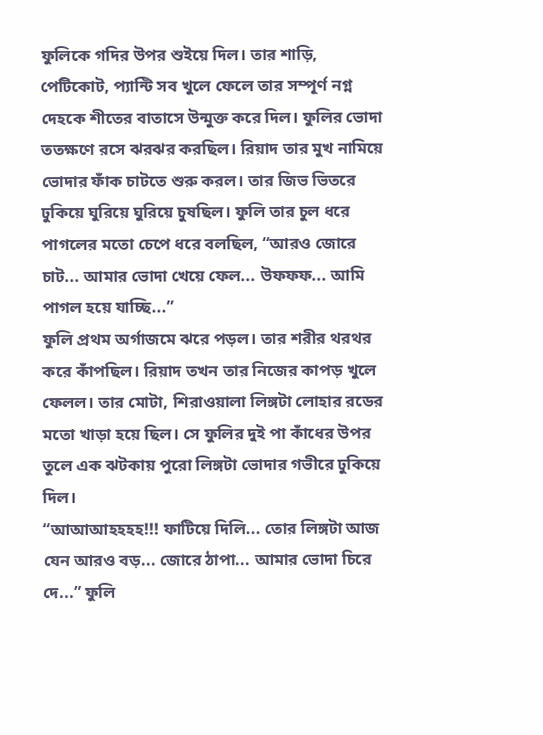ফুলিকে গদির উপর শুইয়ে দিল। তার শাড়ি, পেটিকোট, প্যান্টি সব খুলে ফেলে তার সম্পূর্ণ নগ্ন দেহকে শীতের বাতাসে উন্মুক্ত করে দিল। ফুলির ভোদা ততক্ষণে রসে ঝরঝর করছিল। রিয়াদ তার মুখ নামিয়ে ভোদার ফাঁক চাটতে শুরু করল। তার জিভ ভিতরে ঢুকিয়ে ঘুরিয়ে ঘুরিয়ে চুষছিল। ফুলি তার চুল ধরে পাগলের মতো চেপে ধরে বলছিল, “আরও জোরে চাট... আমার ভোদা খেয়ে ফেল... উফফফ... আমি পাগল হয়ে যাচ্ছি...”
ফুলি প্রথম অর্গাজমে ঝরে পড়ল। তার শরীর থরথর করে কাঁপছিল। রিয়াদ তখন তার নিজের কাপড় খুলে ফেলল। তার মোটা, শিরাওয়ালা লিঙ্গটা লোহার রডের মতো খাড়া হয়ে ছিল। সে ফুলির দুই পা কাঁধের উপর তুলে এক ঝটকায় পুরো লিঙ্গটা ভোদার গভীরে ঢুকিয়ে দিল।
“আআআহহহহ!!! ফাটিয়ে দিলি... তোর লিঙ্গটা আজ যেন আরও বড়... জোরে ঠাপা... আমার ভোদা চিরে দে...” ফুলি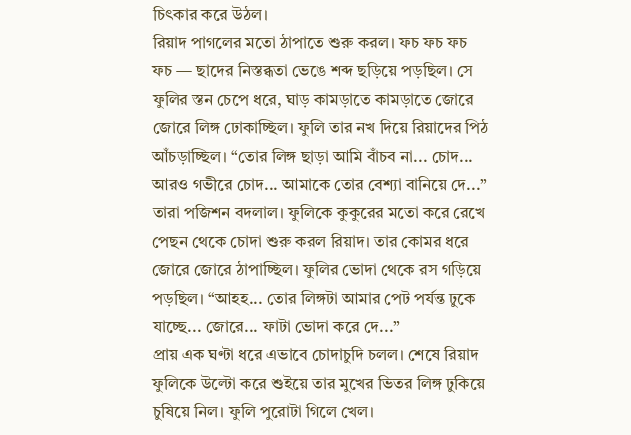চিৎকার করে উঠল।
রিয়াদ পাগলের মতো ঠাপাতে শুরু করল। ফচ ফচ ফচ ফচ — ছাদের নিস্তব্ধতা ভেঙে শব্দ ছড়িয়ে পড়ছিল। সে ফুলির স্তন চেপে ধরে, ঘাড় কামড়াতে কামড়াতে জোরে জোরে লিঙ্গ ঢোকাচ্ছিল। ফুলি তার নখ দিয়ে রিয়াদের পিঠ আঁচড়াচ্ছিল। “তোর লিঙ্গ ছাড়া আমি বাঁচব না... চোদ... আরও গভীরে চোদ... আমাকে তোর বেশ্যা বানিয়ে দে...”
তারা পজিশন বদলাল। ফুলিকে কুকুরের মতো করে রেখে পেছন থেকে চোদা শুরু করল রিয়াদ। তার কোমর ধরে জোরে জোরে ঠাপাচ্ছিল। ফুলির ভোদা থেকে রস গড়িয়ে পড়ছিল। “আহহ... তোর লিঙ্গটা আমার পেট পর্যন্ত ঢুকে যাচ্ছে... জোরে... ফাটা ভোদা করে দে...”
প্রায় এক ঘণ্টা ধরে এভাবে চোদাচুদি চলল। শেষে রিয়াদ ফুলিকে উল্টো করে শুইয়ে তার মুখের ভিতর লিঙ্গ ঢুকিয়ে চুষিয়ে নিল। ফুলি পুরোটা গিলে খেল।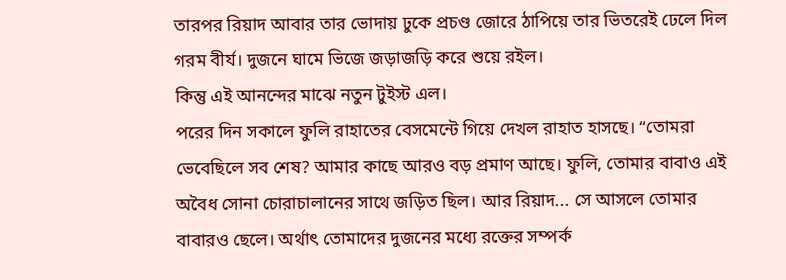তারপর রিয়াদ আবার তার ভোদায় ঢুকে প্রচণ্ড জোরে ঠাপিয়ে তার ভিতরেই ঢেলে দিল গরম বীর্য। দুজনে ঘামে ভিজে জড়াজড়ি করে শুয়ে রইল।
কিন্তু এই আনন্দের মাঝে নতুন টুইস্ট এল।
পরের দিন সকালে ফুলি রাহাতের বেসমেন্টে গিয়ে দেখল রাহাত হাসছে। “তোমরা ভেবেছিলে সব শেষ? আমার কাছে আরও বড় প্রমাণ আছে। ফুলি, তোমার বাবাও এই অবৈধ সোনা চোরাচালানের সাথে জড়িত ছিল। আর রিয়াদ... সে আসলে তোমার বাবারও ছেলে। অর্থাৎ তোমাদের দুজনের মধ্যে রক্তের সম্পর্ক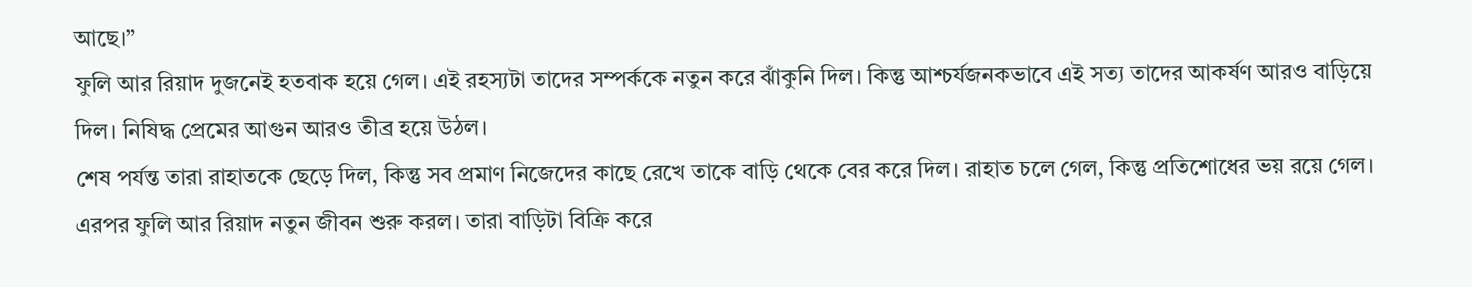আছে।”
ফুলি আর রিয়াদ দুজনেই হতবাক হয়ে গেল। এই রহস্যটা তাদের সম্পর্ককে নতুন করে ঝাঁকুনি দিল। কিন্তু আশ্চর্যজনকভাবে এই সত্য তাদের আকর্ষণ আরও বাড়িয়ে দিল। নিষিদ্ধ প্রেমের আগুন আরও তীব্র হয়ে উঠল।
শেষ পর্যন্ত তারা রাহাতকে ছেড়ে দিল, কিন্তু সব প্রমাণ নিজেদের কাছে রেখে তাকে বাড়ি থেকে বের করে দিল। রাহাত চলে গেল, কিন্তু প্রতিশোধের ভয় রয়ে গেল।
এরপর ফুলি আর রিয়াদ নতুন জীবন শুরু করল। তারা বাড়িটা বিক্রি করে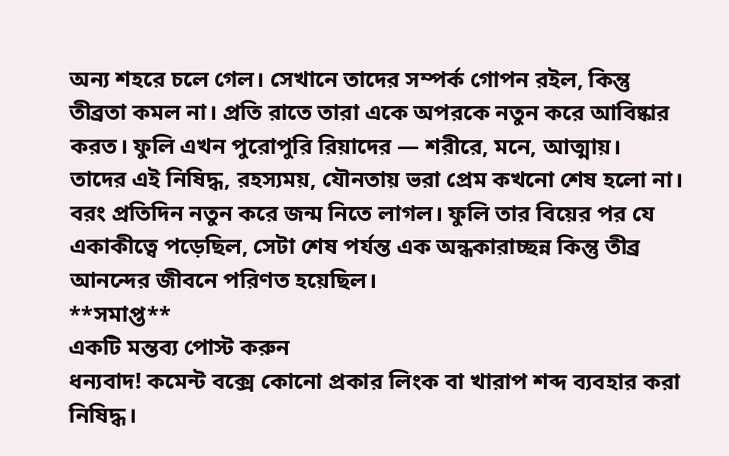অন্য শহরে চলে গেল। সেখানে তাদের সম্পর্ক গোপন রইল, কিন্তু তীব্রতা কমল না। প্রতি রাতে তারা একে অপরকে নতুন করে আবিষ্কার করত। ফুলি এখন পুরোপুরি রিয়াদের — শরীরে, মনে, আত্মায়।
তাদের এই নিষিদ্ধ, রহস্যময়, যৌনতায় ভরা প্রেম কখনো শেষ হলো না। বরং প্রতিদিন নতুন করে জন্ম নিতে লাগল। ফুলি তার বিয়ের পর যে একাকীত্বে পড়েছিল, সেটা শেষ পর্যন্ত এক অন্ধকারাচ্ছন্ন কিন্তু তীব্র আনন্দের জীবনে পরিণত হয়েছিল।
**সমাপ্ত**
একটি মন্তব্য পোস্ট করুন
ধন্যবাদ! কমেন্ট বক্সে কোনো প্রকার লিংক বা খারাপ শব্দ ব্যবহার করা নিষিদ্ধ।